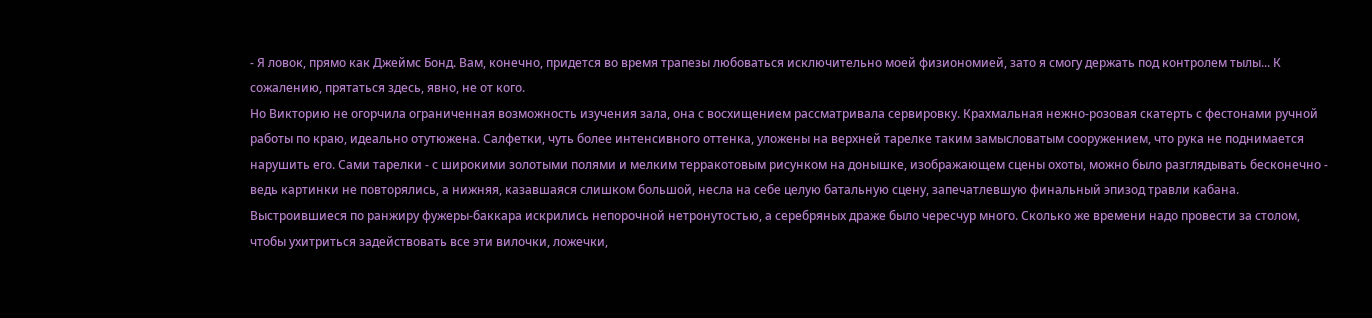- Я ловок, прямо как Джеймс Бонд. Вам, конечно, придется во время трапезы любоваться исключительно моей физиономией, зато я смогу держать под контролем тылы... К сожалению, прятаться здесь, явно, не от кого.
Но Викторию не огорчила ограниченная возможность изучения зала, она с восхищением рассматривала сервировку. Крахмальная нежно-розовая скатерть с фестонами ручной работы по краю, идеально отутюжена. Салфетки, чуть более интенсивного оттенка, уложены на верхней тарелке таким замысловатым сооружением, что рука не поднимается нарушить его. Сами тарелки - с широкими золотыми полями и мелким терракотовым рисунком на донышке, изображающем сцены охоты, можно было разглядывать бесконечно - ведь картинки не повторялись, а нижняя, казавшаяся слишком большой, несла на себе целую батальную сцену, запечатлевшую финальный эпизод травли кабана. Выстроившиеся по ранжиру фужеры-баккара искрились непорочной нетронутостью, а серебряных драже было чересчур много. Сколько же времени надо провести за столом, чтобы ухитриться задействовать все эти вилочки, ложечки,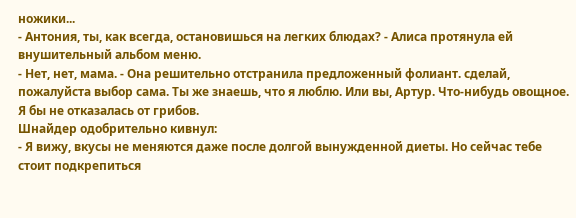ножики...
- Антония, ты, как всегда, остановишься на легких блюдах? - Алиса протянула ей внушительный альбом меню.
- Нет, нет, мама. - Она решительно отстранила предложенный фолиант. сделай, пожалуйста выбор сама. Ты же знаешь, что я люблю. Или вы, Артур. Что-нибудь овощное. Я бы не отказалась от грибов.
Шнайдер одобрительно кивнул:
- Я вижу, вкусы не меняются даже после долгой вынужденной диеты. Но сейчас тебе стоит подкрепиться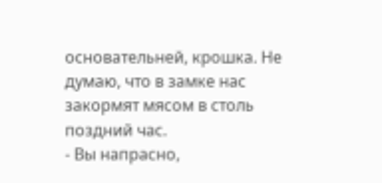основательней, крошка. Не думаю, что в замке нас закормят мясом в столь поздний час.
- Вы напрасно,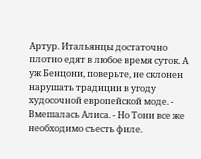Артур. Итальянцы достаточно плотно едят в любое время суток. А уж Бенцони, поверьте, не склонен нарушать традиции в угоду худосочной европейской моде. - Вмешалась Алиса. - Но Тони все же необходимо съесть филе.